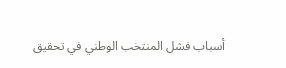أسباب فشل المنتخب الوطني في تحقيق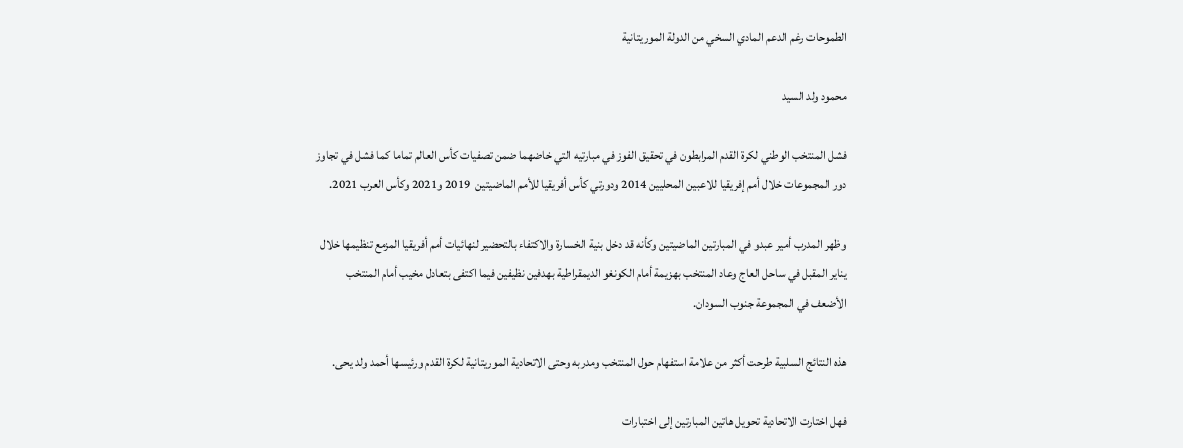الطموحات رغم الدعم المادي السخي من الدولة الموريتانية

محمود ولد السيد

فشل المنتخب الوطني لكرة القدم المرابطون في تحقيق الفوز في مبارتيه التي خاضهما ضمن تصفيات كأس العالم تماما كما فشل في تجاوز دور المجموعات خلال أمم إفريقيا للاعبين المحليين 2014 ودورتي كأس أفريقيا للأمم الماضيتين  2019 و2021 وكأس العرب 2021.

وظهر المدرب أمير عبدو في المبارتين الماضيتين وكأنه قد دخل بنية الخسارة والاكتفاء بالتحضير لنهائيات أمم أفريقيا المزمع تنظيمها خلال يناير المقبل في ساحل العاج وعاد المنتخب بهزيمة أمام الكونغو الديمقراطية بهدفين نظيفين فيما اكتفى بتعادل مخيب أمام المنتخب الأضعف في المجموعة جنوب السودان.

هذه النتائج السلبية طرحت أكثر من علامة استفهام حول المنتخب ومدربه وحتى الاتحادية الموريتانية لكرة القدم ورئيسها أحمد ولد يحى.

فهل اختارت الاتحادية تحويل هاتين المبارتين إلى اختبارات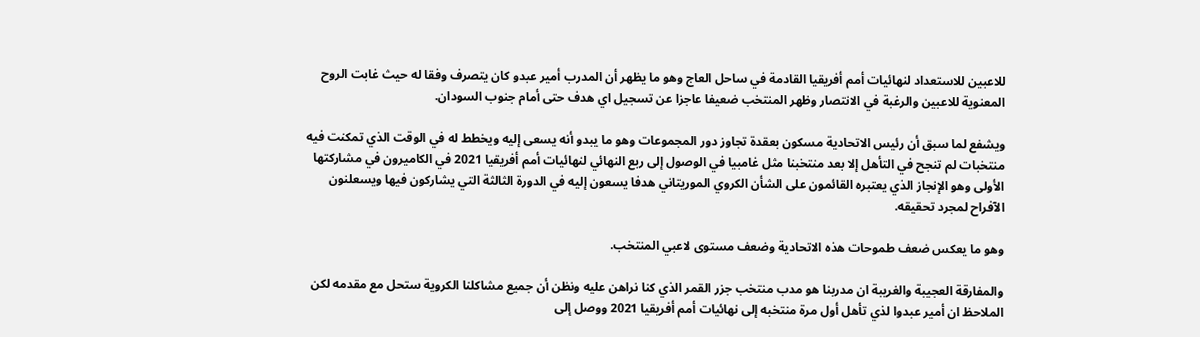للاعبين للاستعداد لنهائيات أمم أفريقيا القادمة في ساحل العاج وهو ما يظهر أن المدرب أمير عبدو كان يتصرف وفقا له حيث غابت الروح المعنوية للاعبين والرغبة في الانتصار وظهر المنتخب ضعيفا عاجزا عن تسجيل اي هدف حتى أمام جنوب السودان.

ويشفع لما سبق أن رئيس الاتحادية مسكون بعقدة تجاوز دور المجموعات وهو ما يبدو أنه يسعى إليه ويخطط له في الوقت الذي تمكنت فيه منتخبات لم تنجح في التأهل إلا بعد منتخبنا مثل غامبيا في الوصول إلى ربع النهائي لنهائيات أمم أفريقيا 2021 في الكاميرون في مشاركتها الأولى وهو الإنجاز الذي يعتبره القائمون على الشأن الكروي الموريتاني هدفا يسعون إليه في الدورة الثالثة التي يشاركون فيها ويسعلنون الآفراح لمجرد تحقيقه.

وهو ما يعكس ضعف طموحات هذه الاتحادية وضعف مستوى لاعبي المنتخب.

والمفارقة العجيبة والغريبة ان مدربنا هو مدب منتخب جزر القمر الذي كنا نراهن عليه ونظن أن جميع مشاكلنا الكروية ستحل مع مقدمه لكن الملاحظ ان أمير عبدوا لذي تأهل أول مرة منتخبه إلى نهائيات أمم أفريقيا 2021 ووصل إلى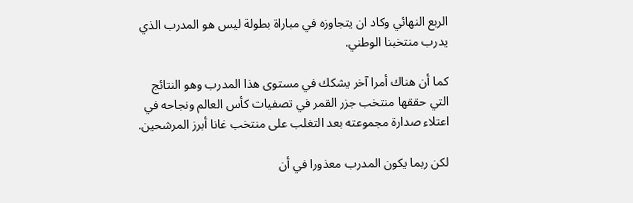الربع النهائي وكاد ان يتجاوزه في مباراة بطولة ليس هو المدرب الذي يدرب منتخبنا الوطني.

كما أن هناك أمرا آخر يشكك في مستوى هذا المدرب وهو النتائج التي حققها منتخب جزر القمر في تصفيات كأس العالم ونجاحه في اعتلاء صدارة مجموعته بعد التغلب على منتخب غانا أبرز المرشحين.

لكن ربما يكون المدرب معذورا في أن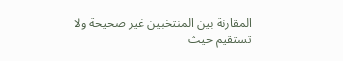المقارنة بين المنتخبين غير صحيحة ولا تستقيم حيث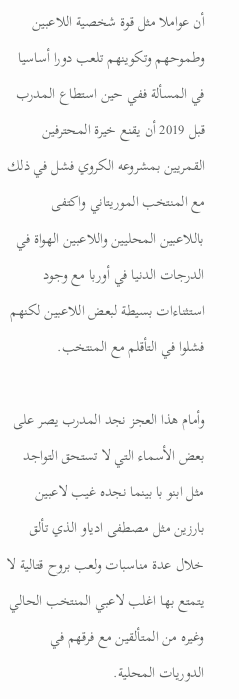أن عواملا مثل قوة شخصية اللاعبين وطموحهم وتكوينهم تلعب دورا أساسيا في المسألة ففي حين استطاع المدرب قبل 2019 أن يقنع خيرة المحترفين القمريين بمشروعه الكروي فشل في ذلك مع المنتخب الموريتاني واكتفى باللاعبين المحليين واللاعبين الهواة في الدرجات الدنيا في أوربا مع وجود استثناءات بسيطة لبعض اللاعبين لكنهم فشلوا في التأقلم مع المنتخب.

وأمام هذا العجز نجد المدرب يصر على بعض الأسماء التي لا تستحق التواجد مثل ابنو با بينما نجده غيب لاعبين بارزين مثل مصطفى ادياو الذي تألق خلال عدة مناسبات ولعب بروح قتالية لا يتمتع بها اغلب لاعبي المنتخب الحالي وغيره من المتألقين مع فرقهم في الدوريات المحلية.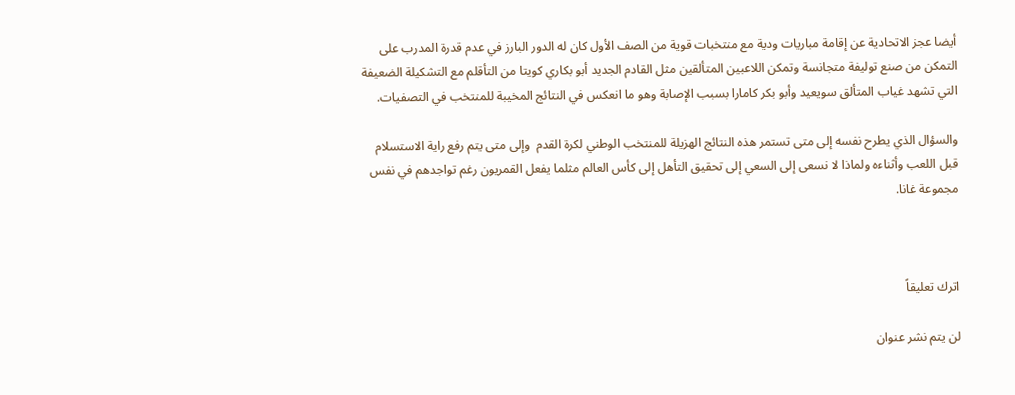أيضا عجز الاتحادية عن إقامة مباريات ودية مع منتخبات قوية من الصف الأول كان له الدور البارز في عدم قدرة المدرب على التمكن من صنع توليفة متجانسة وتمكن اللاعبين المتألقين مثل القادم الجديد أبو بكاري كويتا من التأقلم مع التشكيلة الضعيفة التي تشهد غياب المتألق سويعيد وأبو بكر كامارا بسبب الإصابة وهو ما انعكس في النتائج المخيبة للمنتخب في التصفيات.

والسؤال الذي يطرح نفسه إلى متى تستمر هذه النتائج الهزيلة للمنتخب الوطني لكرة القدم  وإلى متى يتم رفع راية الاستسلام قبل اللعب وأثناءه ولماذا لا نسعى إلى السعي إلى تحقيق التأهل إلى كأس العالم مثلما يفعل القمريون رغم تواجدهم في نفس مجموعة غانا.



اترك تعليقاً

لن يتم نشر عنوان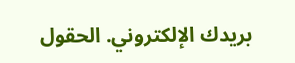بريدك الإلكتروني. الحقول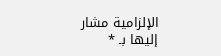الإلزامية مشار إليها بـ *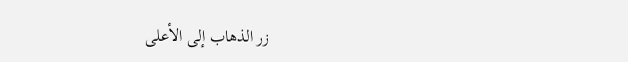زر الذهاب إلى الأعلى